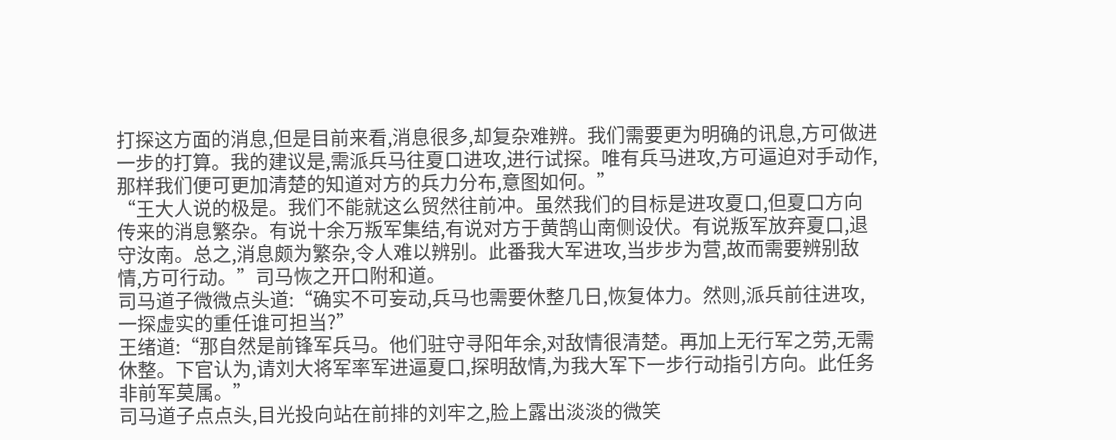打探这方面的消息,但是目前来看,消息很多,却复杂难辨。我们需要更为明确的讯息,方可做进一步的打算。我的建议是,需派兵马往夏口进攻,进行试探。唯有兵马进攻,方可逼迫对手动作,那样我们便可更加清楚的知道对方的兵力分布,意图如何。”
“王大人说的极是。我们不能就这么贸然往前冲。虽然我们的目标是进攻夏口,但夏口方向传来的消息繁杂。有说十余万叛军集结,有说对方于黄鹄山南侧设伏。有说叛军放弃夏口,退守汝南。总之,消息颇为繁杂,令人难以辨别。此番我大军进攻,当步步为营,故而需要辨别敌情,方可行动。”司马恢之开口附和道。
司马道子微微点头道:“确实不可妄动,兵马也需要休整几日,恢复体力。然则,派兵前往进攻,一探虚实的重任谁可担当?”
王绪道:“那自然是前锋军兵马。他们驻守寻阳年余,对敌情很清楚。再加上无行军之劳,无需休整。下官认为,请刘大将军率军进逼夏口,探明敌情,为我大军下一步行动指引方向。此任务非前军莫属。”
司马道子点点头,目光投向站在前排的刘牢之,脸上露出淡淡的微笑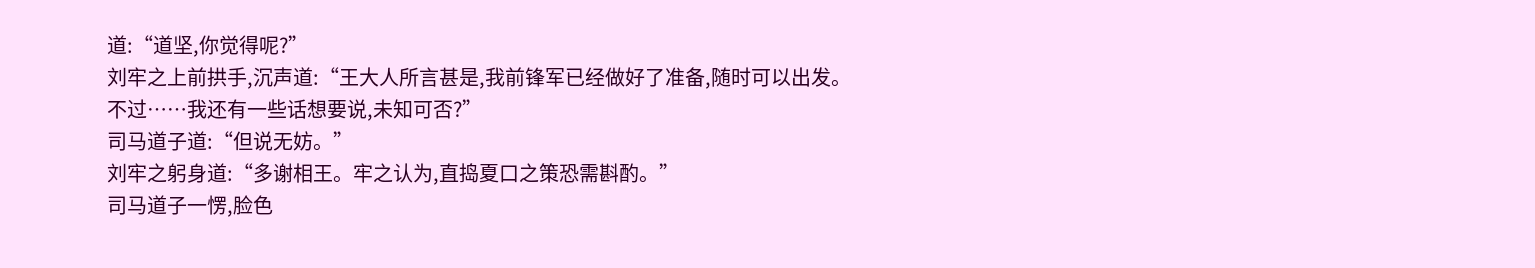道:“道坚,你觉得呢?”
刘牢之上前拱手,沉声道:“王大人所言甚是,我前锋军已经做好了准备,随时可以出发。不过……我还有一些话想要说,未知可否?”
司马道子道:“但说无妨。”
刘牢之躬身道:“多谢相王。牢之认为,直捣夏口之策恐需斟酌。”
司马道子一愣,脸色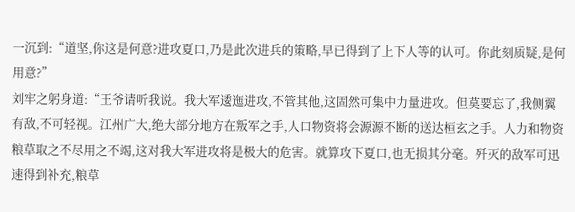一沉到:“道坚,你这是何意?进攻夏口,乃是此次进兵的策略,早已得到了上下人等的认可。你此刻质疑,是何用意?”
刘牢之躬身道:“王爷请听我说。我大军逶迤进攻,不管其他,这固然可集中力量进攻。但莫要忘了,我侧翼有敌,不可轻视。江州广大,绝大部分地方在叛军之手,人口物资将会源源不断的送达桓玄之手。人力和物资粮草取之不尽用之不竭,这对我大军进攻将是极大的危害。就算攻下夏口,也无损其分毫。歼灭的敌军可迅速得到补充,粮草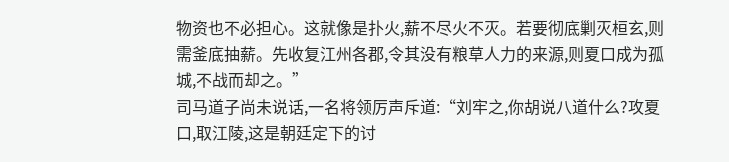物资也不必担心。这就像是扑火,薪不尽火不灭。若要彻底剿灭桓玄,则需釜底抽薪。先收复江州各郡,令其没有粮草人力的来源,则夏口成为孤城,不战而却之。”
司马道子尚未说话,一名将领厉声斥道:“刘牢之,你胡说八道什么?攻夏口,取江陵,这是朝廷定下的讨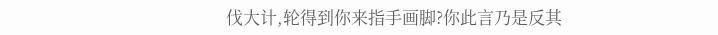伐大计,轮得到你来指手画脚?你此言乃是反其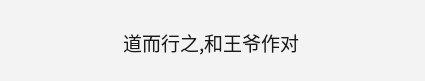道而行之,和王爷作对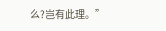么?岂有此理。”